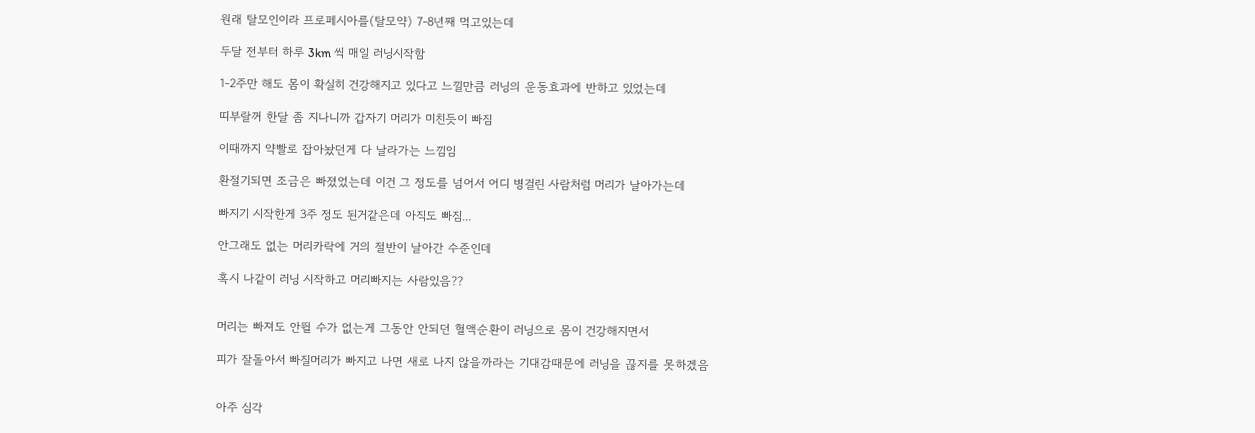원래 탈모인이라 프로페시아를(탈모약) 7-8년째 먹고있는데

두달 전부터 하루 3km 씩 매일 러닝시작함

1-2주만 해도 몸이 확실히 건강해지고 있다고 느낄만큼 러닝의 운동효과에 반하고 있었는데

띠부랄꺼 한달 좀 지나니까 갑자기 머리가 미친듯이 빠짐

이때까지 약빨로 잡아놨던게 다 날라가는 느낌임

환절기되면 조금은 빠졌었는데 이건 그 정도를 넘어서 어디 병걸린 사람처럼 머리가 날아가는데

빠지기 시작한게 3주 정도 된거같은데 아직도 빠짐...

안그래도 없는 머리카락에 거의 절반이 날아간 수준인데

혹시 나같이 러닝 시작하고 머리빠지는 사람있음??


머리는 빠져도 안뛸 수가 없는게 그동안 안되던 혈액순환이 러닝으로 몸이 건강해지면서

피가 잘돌아서 빠질머리가 빠지고 나면 새로 나지 않을까라는 기대감때문에 러닝을 끊지를 못하겠음


아주 심각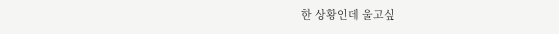한 상황인데 울고싶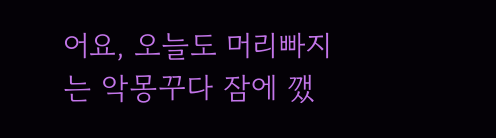어요, 오늘도 머리빠지는 악몽꾸다 잠에 깼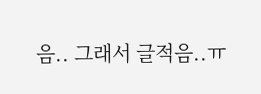음.. 그래서 글적음..ㅠ